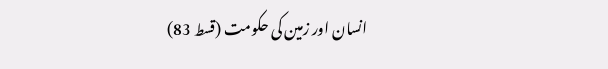انسان اور زمین کی حکومت (قسط 83)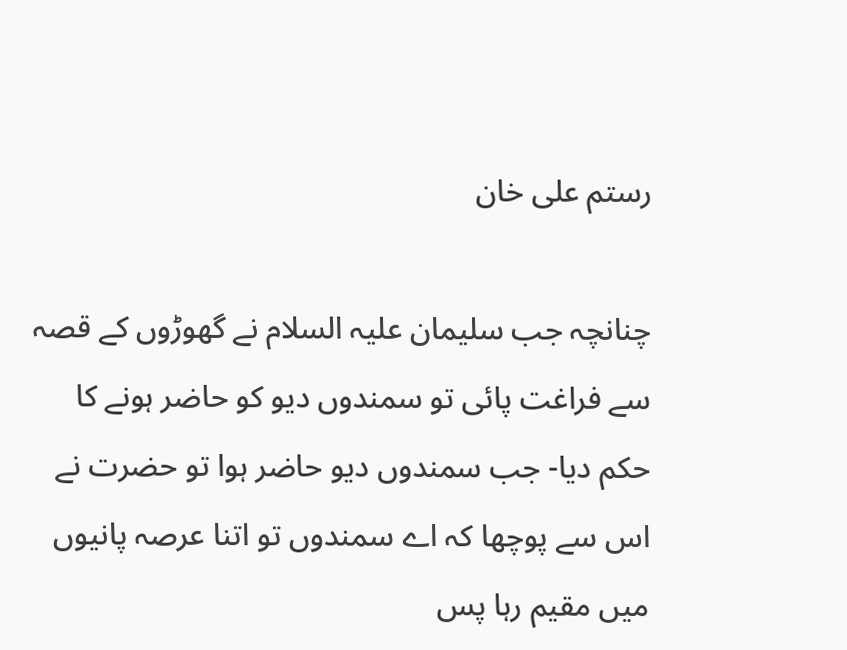رستم علی خان

چنانچہ جب سلیمان علیہ السلام نے گھوڑوں کے قصہ سے فراغت پائی تو سمندوں دیو کو حاضر ہونے کا حکم دیا- جب سمندوں دیو حاضر ہوا تو حضرت نے اس سے پوچھا کہ اے سمندوں تو اتنا عرصہ پانیوں میں مقیم رہا پس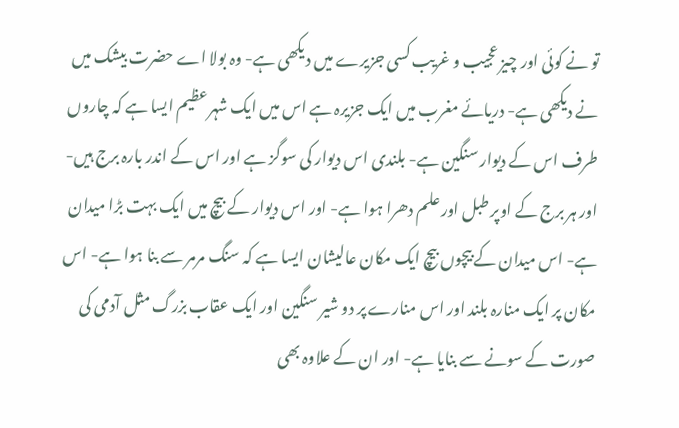تو نے کوئی اور چیز عجیب و غریب کسی جزیرے میں دیکھی ہے- وہ بولا اے حضرت بیشک میں نے دیکھی ہے- دریائے مغرب میں ایک جزیرہ ہے اس میں ایک شہر عظیم ایسا ہے کہ چاروں طرف اس کے دیوار سنگین ہے- بلندی اس دیوار کی سوگز ہے اور اس کے اندر بارہ برج ہیں- اور ہر برج کے اوپر طبل اور علم دھرا ہوا ہے- اور اس دیوار کے بیچ میں ایک بہت بڑا میدان ہے- اس میدان کے بیچوں بیچ ایک مکان عالیشان ایسا ہے کہ سنگ مرمر سے بنا ہوا ہے- اس مکان پر ایک منارہ بلند اور اس منارے پر دو شیر سنگین اور ایک عقاب بزرگ مثل آدمی کی صورت کے سونے سے بنایا ہے- اور ان کے علاوہ بھی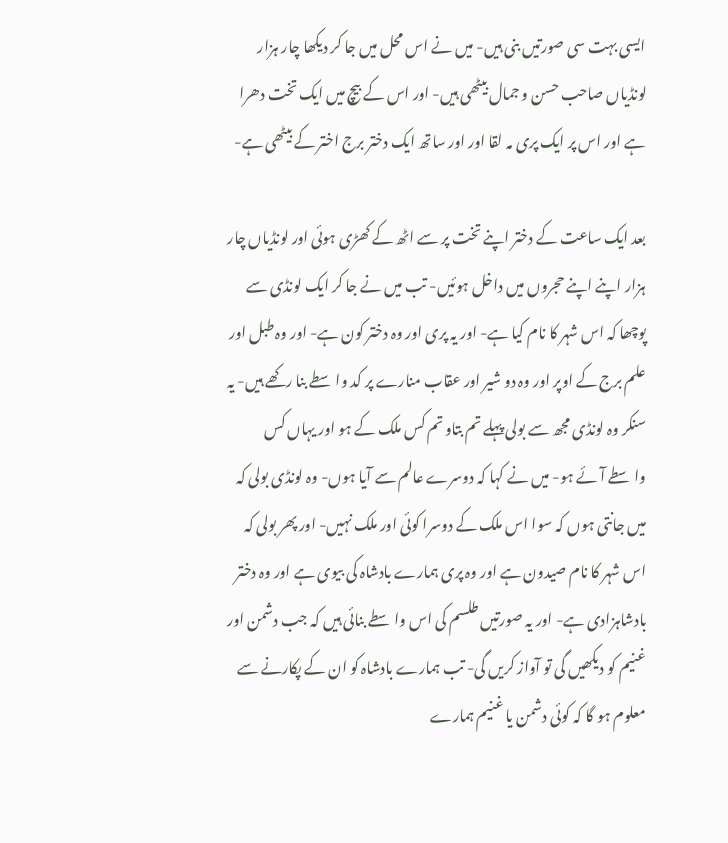ایسی بہت سی صورتیں بنی ہیں- میں نے اس محل میں جا کر دیکھا چار ہزار لونڈیاں صاحب حسن و جمال بیٹھی ہیں- اور اس کے بیچ میں ایک تخت دھرا ہے اور اس پر ایک پری مہ لقا اور اور ساتھ ایک دختر برج اختر کے بیٹھی ہے-

بعد ایک ساعت کے دختر اپنے تخت پر سے اٹھ کے کھڑی ہوئی اور لونڈیاں چار ہزار اپنے اپنے حجروں میں داخل ہوئیں- تب میں نے جا کر ایک لونڈی سے پوچھا کہ اس شہر کا نام کیا ہے- اور یہ پری اور وہ دختر کون ہے- اور وہ طبل اور علم برج کے اوپر اور وہ دو شیر اور عقاب منارے پر کد واسطے بنا رکھے ہیں- یہ سنکر وہ لونڈی مجھ سے بولی پہلے تم بتاو تم کس ملک کے ہو اور یہاں کس واسطے آئے ہو- میں نے کہا کہ دوسرے عالم سے آیا ہوں- وہ لونڈی بولی کہ میں جانتی ہوں کہ سوا اس ملک کے دوسرا کوئی اور ملک نہیں- اور پھر بولی کہ اس شہر کا نام صیدون ہے اور وہ پری ہمارے بادشاہ کی بیوی ہے اور وہ دختر بادشاہزادی ہے- اور یہ صورتیں طلسم کی اس واسطے بنائی ہیں کہ جب دشمن اور غنیم کو دیکھیں گی تو آواز کریں گی- تب ہمارے بادشاہ کو ان کے پکارنے سے معلوم ہو گا کہ کوئی دشمن یا غنیم ہمارے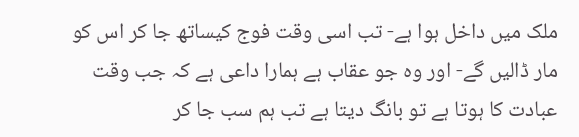ملک میں داخل ہوا ہے- تب اسی وقت فوج کیساتھ جا کر اس کو مار ڈالیں گے- اور وہ جو عقاب ہے ہمارا داعی ہے کہ جب وقت عبادت کا ہوتا ہے تو بانگ دیتا ہے تب ہم سب جا کر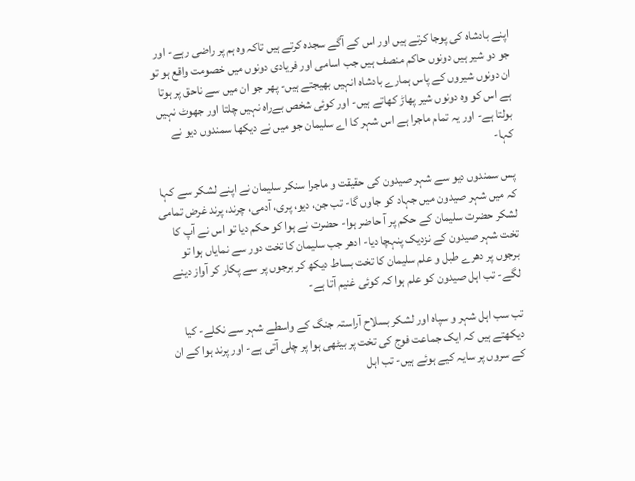اپنے بادشاہ کی پوجا کرتے ہیں اور اس کے آگے سجدہ کرتے ہیں تاکہ وہ ہم پر راضی رہے- اور جو دو شیر ہیں دونوں حاکم منصف ہیں جب اسامی اور فریادی دونوں میں خصومت واقع ہو تو ان دونوں شیروں کے پاس ہمارے بادشاہ انہیں بھیجتے ہیں- پھر جو ان میں سے ناحق پر ہوتا ہے اس کو وہ دونوں شیر پھاڑ کھاتے ہیں- اور کوئی شخص بےراہ نہیں چلتا اور جھوٹ نہیں بولتا ہے- اور یہ تمام ماجرا ہے اس شہر کا اے سلیمان جو میں نے دیکھا سمندوں دیو نے کہا-

پس سمندوں دیو سے شہر صیدون کی حقیقت و ماجرا سنکر سلیمان نے اپنے لشکر سے کہا کہ میں شہر صیدون میں جہاد کو جاوں گا- تب جن، دیو، پری، آدمی، چرند، پرند غرض تمامی لشکر حضرت سلیمان کے حکم پر آ حاضر ہوا- حضرت نے ہوا کو حکم دیا تو اس نے آپ کا تخت شہر صیدون کے نزدیک پنہچا دیا- ادھر جب سلیمان کا تخت دور سے نمایاں ہوا تو برجوں پر دھرے طبل و علم سلیمان کا تخت بساط دیکھ کر برجوں پر سے پکار کر آواز دینے لگے- تب اہل صیدون کو علم ہوا کہ کوئی غنیم آتا ہے-

تب سب اہل شہر و سپاہ اور لشکر بسلاح آراستہ جنگ کے واسطے شہر سے نکلے- کیا دیکھتے ہیں کہ ایک جماعت فوج کی تخت پر بیٹھی ہوا پر چلی آتی ہے- اور پرند ہوا کے ان کے سروں پر سایہ کیے ہوئے ہیں- تب اہل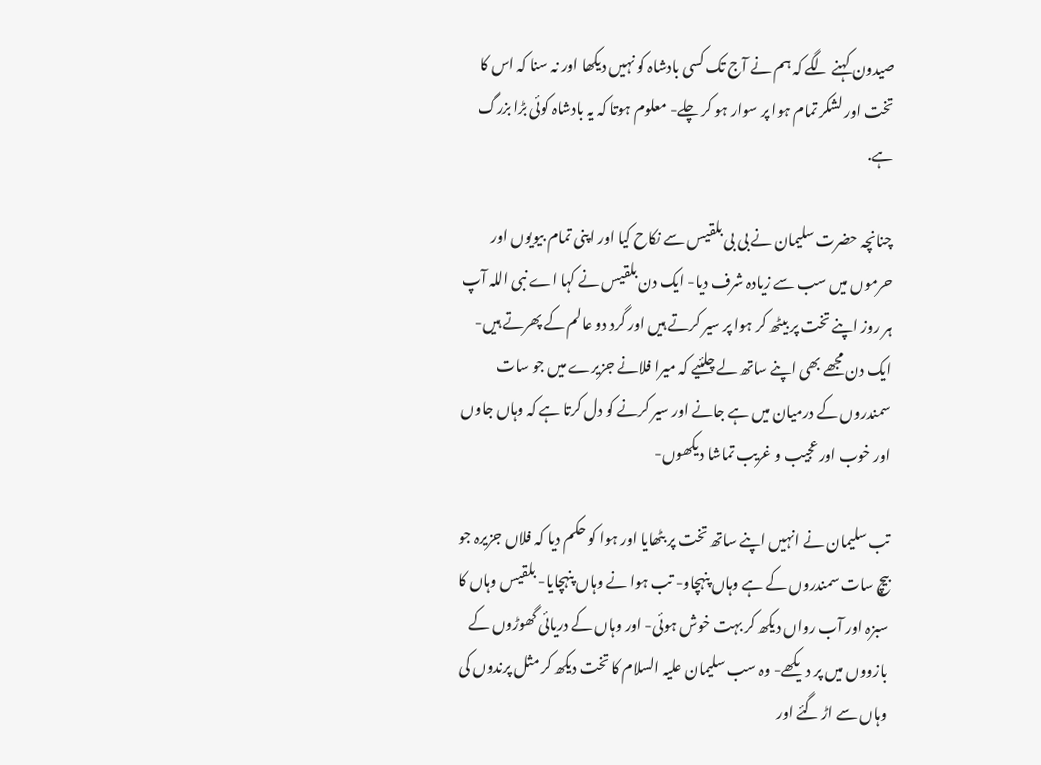صیدون کہنے لگے کہ ہم نے آج تک کسی بادشاہ کو نہیں دیکھا اور نہ سنا کہ اس کا تخت اور لشکر تمام ہوا پر سوار ہو کر چلے- معلوم ہوتا کہ یہ بادشاہ کوئی بڑا بزرگ ہے.

چنانچہ حضرت سلیمان نے بی بی بلقیس سے نکاح کیا اور اپنی تمام بیویوں اور حرموں میں سب سے زیادہ شرف دیا- ایک دن بلقیس نے کہا اے نبی اللہ آپ ہر روز اپنے تخت پر بیٹھ کر ہوا پر سیر کرتے ہیں اور گرد دو عالم کے پھرتے ہیں- ایک دن مجھے بھی اپنے ساتھ لے چلئیے کہ میرا فلانے جزیرے میں جو سات سمندروں کے درمیان میں ہے جانے اور سیر کرنے کو دل کرتا ہے کہ وہاں جاوں اور خوب اور عجیب و غریب تماشا دیکھوں-

تب سلیمان نے انہیں اپنے ساتھ تخت پر بٹھایا اور ہوا کو حکم دیا کہ فلاں جزیرہ جو بیچ سات سمندروں کے ہے وہاں پنہچاو- تب ہوا نے وہاں پنہچایا- بلقیس وہاں کا سبزہ اور آب رواں دیکھ کر بہت خوش ہوئی- اور وہاں کے دریائی گھوڑوں کے بازووں میں پر دیکھے- وہ سب سلیمان علیہ السلام کا تخت دیکھ کر مثل پرندوں کی وہاں سے اڑ گئے اور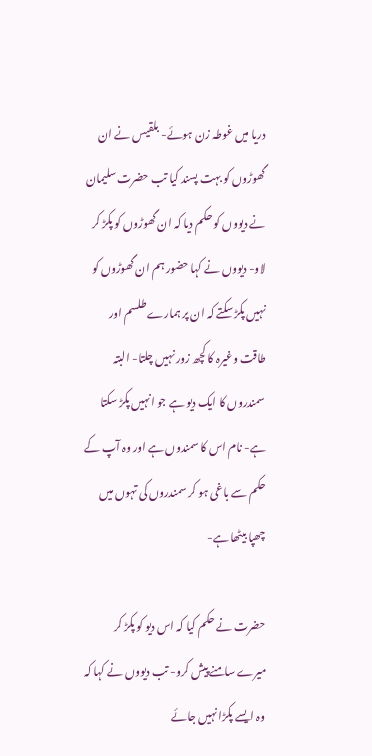دریا میں غوطہ زن ہوئے- بلقیس نے ان گھوڑوں کو بہت پسند کیا تب حضرت سلیمان نے دیووں کو حکم دیا کہ ان گھوڑوں کو پکڑ کر لاو- دیووں نے کہا حضور ہم ان گھوڑوں کو نہیں پکڑ سکتے کہ ان پر ہمارے طلسم اور طاقت وغیرہ کا کچھ زور نہیں چلتا- البتہ سمندروں کا ایک دیو ہے جو انہیں پکڑ سکتا ہے- نام اس کا سمندوں ہے اور وہ آپ کے حکم سے باغی ہو کر سمندروں کی تہوں میں چھپا بیٹھا ہے-

حضرت نے حکم کیا کہ اس دیو کو پکڑ کر میرے سامنے پیش کرو- تب دیووں نے کہا کہ وہ ایسے پکڑا نہیں جائے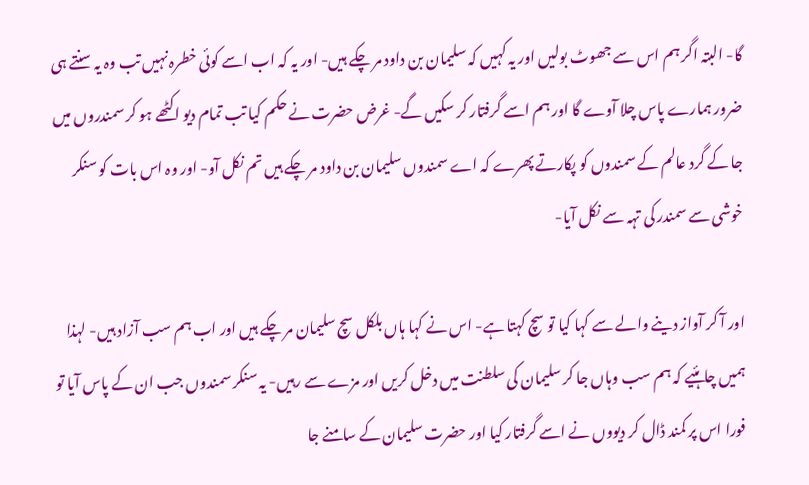گا- البتہ اگر ہم اس سے جھوٹ بولیں اور یہ کہیں کہ سلیمان بن داود مر چکے ہیں- اور یہ کہ اب اسے کوئی خطرہ نہیں تب وہ یہ سنتے ہی ضرور ہمارے پاس چلا آوے گا اور ہم اسے گرفتار کر سکیں گے- غرض حضرت نے حکم کیا تب تمام دیو اکٹھے ہو کر سمندروں میں جا کے گرد عالم کے سمندوں کو پکارتے پھرے کہ اے سمندوں سلیمان بن داود مر چکے ہیں تم نکل آو- اور وہ اس بات کو سنکر خوشی سے سمندر کی تہہ سے نکل آیا-

اور آ کر آواز دینے والے سے کہا کیا تو سچ کہتا ہے- اس نے کہا ہاں بلکل سچ سلیمان مر چکے ہیں اور اب ہم سب آزاد ہیں- لہذا ہمیں چاہئیے کہ ہم سب وہاں جا کر سلیمان کی سلطنت میں دخل کریں اور مزے سے رہیں- یہ سنکر سمندوں جب ان کے پاس آیا تو فورا اس پر کمند ڈال کر دیووں نے اسے گرفتار کیا اور حضرت سلیمان کے سامنے جا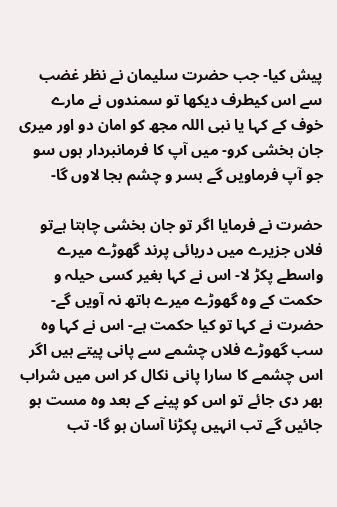پیش کیا- جب حضرت سلیمان نے نظر غضب سے اس کیطرف دیکھا تو سمندوں نے مارے خوف کے کہا یا نبی اللہ مجھ کو امان دو اور میری جان بخشی کرو- میں آپ کا فرمانبردار ہوں سو جو آپ فرماویں گے بسر و چشم بجا لاوں گا-

حضرت نے فرمایا اگر تو جان بخشی چاہتا ہےتو فلاں جزیرے میں دریائی پرند گھوڑے میرے واسطے پکڑ لا- اس نے کہا بغیر کسی حیلہ و حکمت کے وہ گھوڑے میرے ہاتھ نہ آویں گے- حضرت نے کہا تو کیا حکمت ہے- اس نے کہا وہ سب گھوڑے فلاں چشمے سے پانی پیتے ہیں اگر اس چشمے کا سارا پانی نکال کر اس میں شراب بھر دی جائے تو اس کو پینے کے بعد وہ مست ہو جائیں گے تب انہیں پکڑنا آسان ہو گا- تب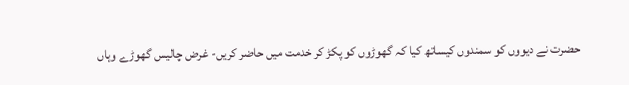حضرت نے دیووں کو سمندوں کیساتھ کیا کہ گھوڑوں کو پکڑ کر خدمت میں حاضر کریں- غرض چالیس گھوڑے وہاں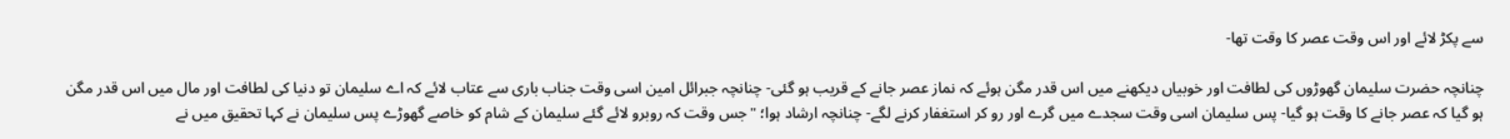سے پکڑ لائے اور اس وقت عصر کا وقت تھا-

چنانچہ حضرت سلیمان گھوڑوں کی لطافت اور خوبیاں دیکھنے میں اس قدر مگن ہوئے کہ نماز عصر جانے کے قریب ہو گئی- چنانچہ جبرائل امین اسی وقت جناب باری سے عتاب لائے کہ اے سلیمان تو دنیا کی لطافت اور مال میں اس قدر مگن ہو گیا کہ عصر جانے کا وقت ہو گیا- پس سلیمان اسی وقت سجدے میں گرے اور رو کر استغفار کرنے لگے- چنانچہ ارشاد ہوا؛ "جس وقت کہ روبرو لائے گئے سلیمان کے شام کو خاصے گھوڑے پس سلیمان نے کہا تحقیق میں نے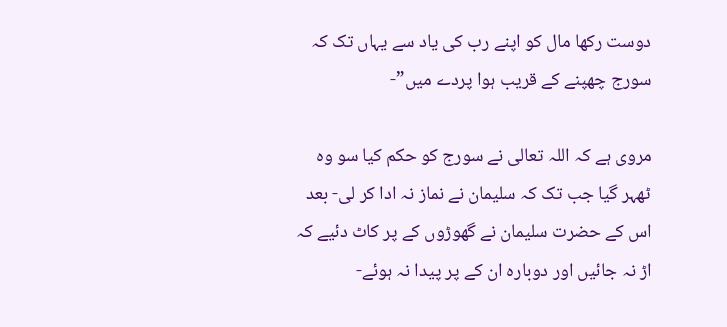دوست رکھا مال کو اپنے رب کی یاد سے یہاں تک کہ سورج چھپنے کے قریب ہوا پردے میں”-

مروی ہے کہ اللہ تعالی نے سورج کو حکم کیا سو وہ ٹھہر گیا جب تک کہ سلیمان نے نماز نہ ادا کر لی- بعد اس کے حضرت سلیمان نے گھوڑوں کے پر کاٹ دئیے کہ اڑ نہ جائیں اور دوبارہ ان کے پر پیدا نہ ہوئے-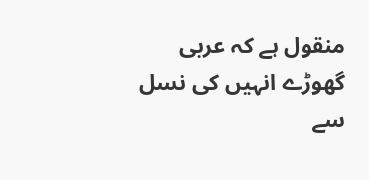منقول ہے کہ عربی گھوڑے انہیں کی نسل سے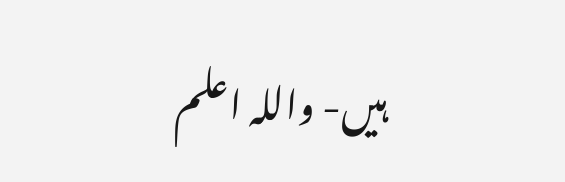ہیں- واللہ اعلم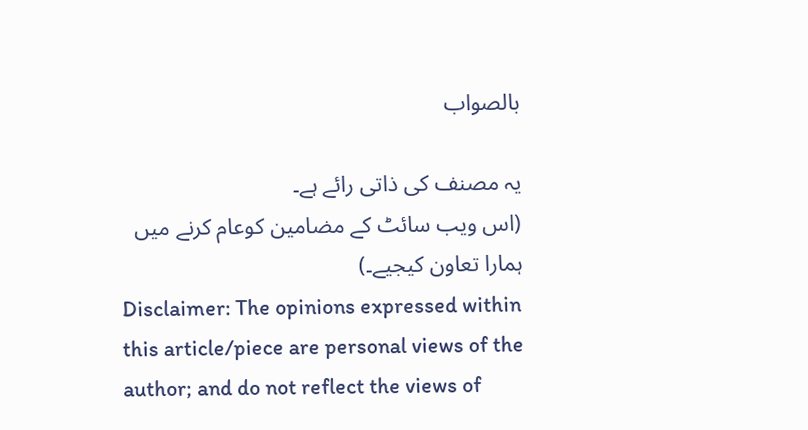بالصواب

یہ مصنف کی ذاتی رائے ہے۔
(اس ویب سائٹ کے مضامین کوعام کرنے میں ہمارا تعاون کیجیے۔)
Disclaimer: The opinions expressed within this article/piece are personal views of the author; and do not reflect the views of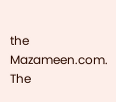the Mazameen.com. The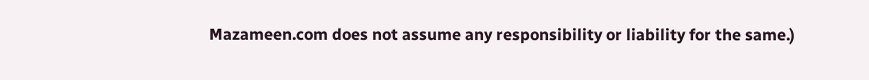Mazameen.com does not assume any responsibility or liability for the same.)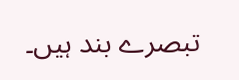تبصرے بند ہیں۔